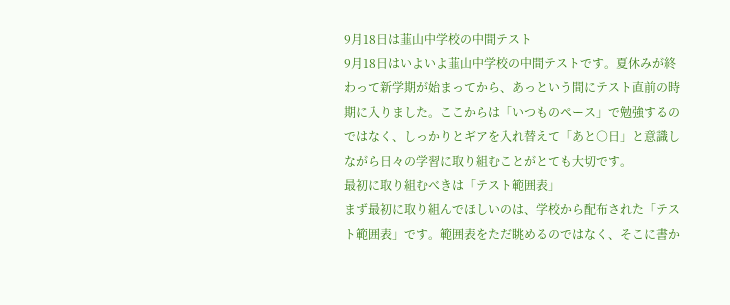9月18日は韮山中学校の中間テスト
9月18日はいよいよ韮山中学校の中間テストです。夏休みが終わって新学期が始まってから、あっという間にテスト直前の時期に入りました。ここからは「いつものペース」で勉強するのではなく、しっかりとギアを入れ替えて「あと○日」と意識しながら日々の学習に取り組むことがとても大切です。
最初に取り組むべきは「テスト範囲表」
まず最初に取り組んでほしいのは、学校から配布された「テスト範囲表」です。範囲表をただ眺めるのではなく、そこに書か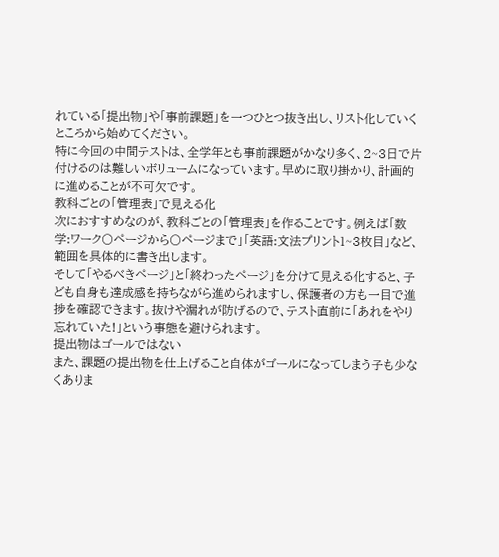れている「提出物」や「事前課題」を一つひとつ抜き出し、リスト化していくところから始めてください。
特に今回の中間テストは、全学年とも事前課題がかなり多く、2~3日で片付けるのは難しいボリュームになっています。早めに取り掛かり、計画的に進めることが不可欠です。
教科ごとの「管理表」で見える化
次におすすめなのが、教科ごとの「管理表」を作ることです。例えば「数学:ワーク〇ページから〇ページまで」「英語:文法プリント1~3枚目」など、範囲を具体的に書き出します。
そして「やるべきページ」と「終わったページ」を分けて見える化すると、子ども自身も達成感を持ちながら進められますし、保護者の方も一目で進捗を確認できます。抜けや漏れが防げるので、テスト直前に「あれをやり忘れていた!」という事態を避けられます。
提出物はゴールではない
また、課題の提出物を仕上げること自体がゴールになってしまう子も少なくありま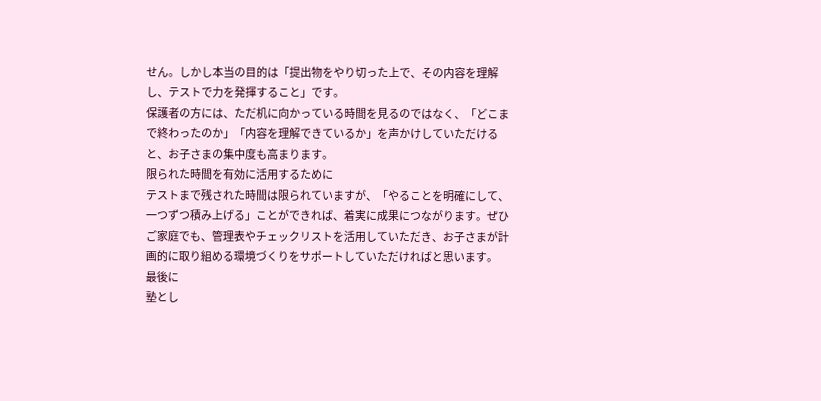せん。しかし本当の目的は「提出物をやり切った上で、その内容を理解し、テストで力を発揮すること」です。
保護者の方には、ただ机に向かっている時間を見るのではなく、「どこまで終わったのか」「内容を理解できているか」を声かけしていただけると、お子さまの集中度も高まります。
限られた時間を有効に活用するために
テストまで残された時間は限られていますが、「やることを明確にして、一つずつ積み上げる」ことができれば、着実に成果につながります。ぜひご家庭でも、管理表やチェックリストを活用していただき、お子さまが計画的に取り組める環境づくりをサポートしていただければと思います。
最後に
塾とし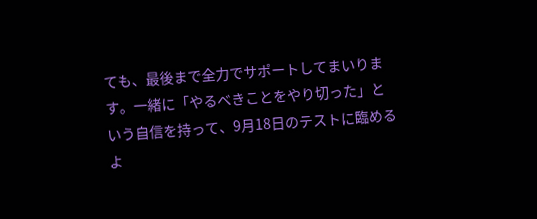ても、最後まで全力でサポートしてまいります。一緒に「やるべきことをやり切った」という自信を持って、9月18日のテストに臨めるよ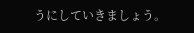うにしていきましょう。